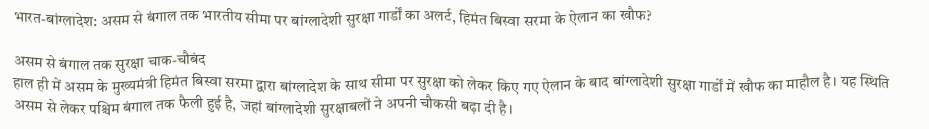भारत-बांग्लादेश: असम से बंगाल तक भारतीय सीमा पर बांग्लादेशी सुरक्षा गार्डों का अलर्ट, हिमंत बिस्वा सरमा के ऐलान का खौफ?

असम से बंगाल तक सुरक्षा चाक-चौबंद
हाल ही में असम के मुख्यमंत्री हिमंत बिस्वा सरमा द्वारा बांग्लादेश के साथ सीमा पर सुरक्षा को लेकर किए गए ऐलान के बाद बांग्लादेशी सुरक्षा गार्डों में खौफ का माहौल है। यह स्थिति असम से लेकर पश्चिम बंगाल तक फैली हुई है, जहां बांग्लादेशी सुरक्षाबलों ने अपनी चौकसी बढ़ा दी है।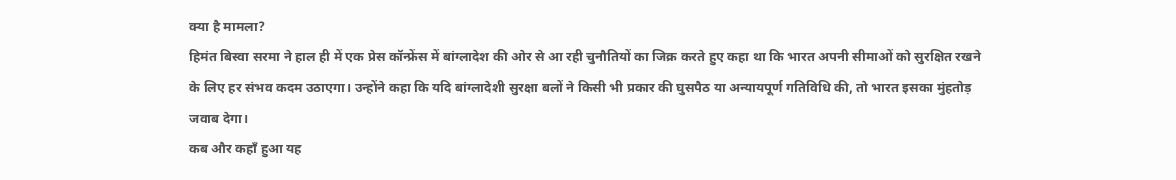क्या है मामला?
हिमंत बिस्वा सरमा ने हाल ही में एक प्रेस कॉन्फ्रेंस में बांग्लादेश की ओर से आ रही चुनौतियों का जिक्र करते हुए कहा था कि भारत अपनी सीमाओं को सुरक्षित रखने के लिए हर संभव कदम उठाएगा। उन्होंने कहा कि यदि बांग्लादेशी सुरक्षा बलों ने किसी भी प्रकार की घुसपैठ या अन्यायपूर्ण गतिविधि की, तो भारत इसका मुंहतोड़ जवाब देगा।
कब और कहाँ हुआ यह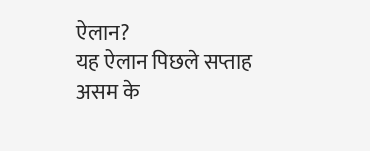ऐलान?
यह ऐलान पिछले सप्ताह असम के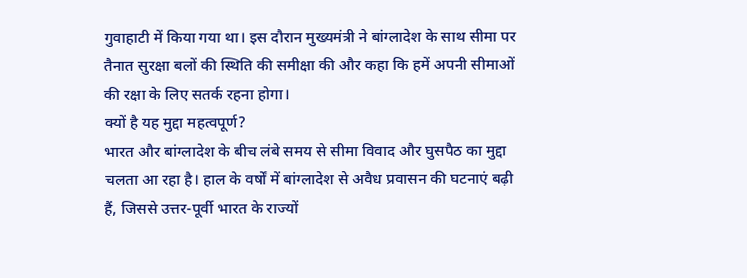गुवाहाटी में किया गया था। इस दौरान मुख्यमंत्री ने बांग्लादेश के साथ सीमा पर तैनात सुरक्षा बलों की स्थिति की समीक्षा की और कहा कि हमें अपनी सीमाओं की रक्षा के लिए सतर्क रहना होगा।
क्यों है यह मुद्दा महत्वपूर्ण?
भारत और बांग्लादेश के बीच लंबे समय से सीमा विवाद और घुसपैठ का मुद्दा चलता आ रहा है। हाल के वर्षों में बांग्लादेश से अवैध प्रवासन की घटनाएं बढ़ी हैं, जिससे उत्तर-पूर्वी भारत के राज्यों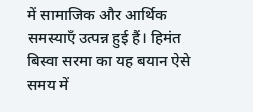में सामाजिक और आर्थिक समस्याएँ उत्पन्न हुई हैं। हिमंत बिस्वा सरमा का यह बयान ऐसे समय में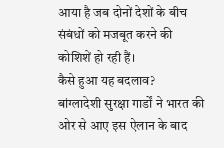आया है जब दोनों देशों के बीच संबंधों को मजबूत करने की कोशिशें हो रही हैं।
कैसे हुआ यह बदलाव?
बांग्लादेशी सुरक्षा गार्डों ने भारत की ओर से आए इस ऐलान के बाद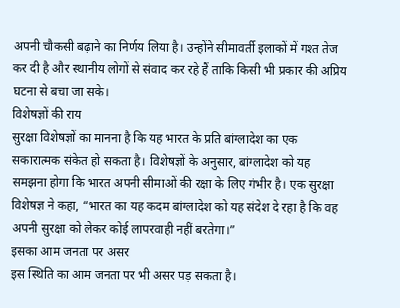अपनी चौकसी बढ़ाने का निर्णय लिया है। उन्होंने सीमावर्ती इलाकों में गश्त तेज कर दी है और स्थानीय लोगों से संवाद कर रहे हैं ताकि किसी भी प्रकार की अप्रिय घटना से बचा जा सके।
विशेषज्ञों की राय
सुरक्षा विशेषज्ञों का मानना है कि यह भारत के प्रति बांग्लादेश का एक सकारात्मक संकेत हो सकता है। विशेषज्ञों के अनुसार, बांग्लादेश को यह समझना होगा कि भारत अपनी सीमाओं की रक्षा के लिए गंभीर है। एक सुरक्षा विशेषज्ञ ने कहा, “भारत का यह कदम बांग्लादेश को यह संदेश दे रहा है कि वह अपनी सुरक्षा को लेकर कोई लापरवाही नहीं बरतेगा।”
इसका आम जनता पर असर
इस स्थिति का आम जनता पर भी असर पड़ सकता है।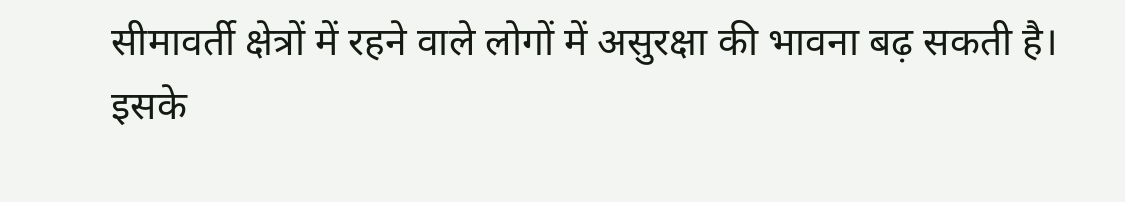सीमावर्ती क्षेत्रों में रहने वाले लोगों में असुरक्षा की भावना बढ़ सकती है। इसके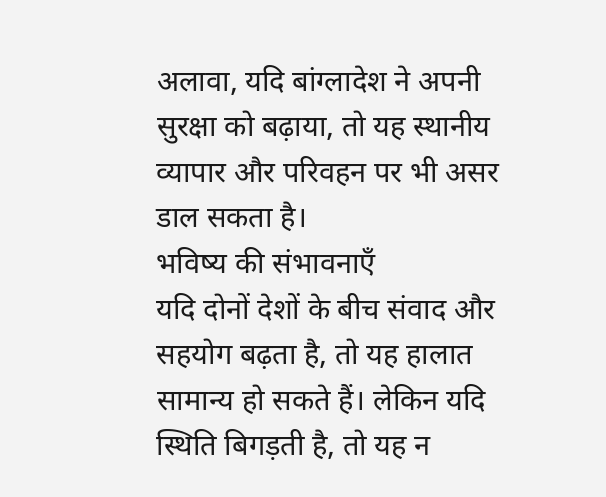अलावा, यदि बांग्लादेश ने अपनी सुरक्षा को बढ़ाया, तो यह स्थानीय व्यापार और परिवहन पर भी असर डाल सकता है।
भविष्य की संभावनाएँ
यदि दोनों देशों के बीच संवाद और सहयोग बढ़ता है, तो यह हालात सामान्य हो सकते हैं। लेकिन यदि स्थिति बिगड़ती है, तो यह न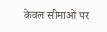केवल सीमाओं पर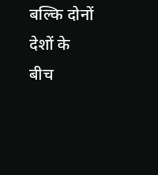बल्कि दोनों देशों के बीच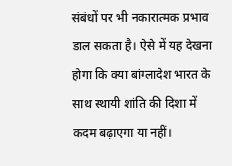संबंधों पर भी नकारात्मक प्रभाव डाल सकता है। ऐसे में यह देखना होगा कि क्या बांग्लादेश भारत के साथ स्थायी शांति की दिशा में कदम बढ़ाएगा या नहीं।